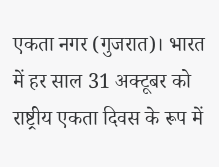एकता नगर (गुजरात)। भारत में हर साल 31 अक्टूबर को राष्ट्रीय एकता दिवस के रूप में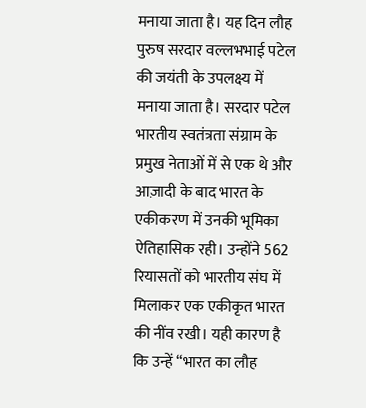मनाया जाता है। यह दिन लौह पुरुष सरदार वल्लभभाई पटेल की जयंती के उपलक्ष्य में मनाया जाता है। सरदार पटेल भारतीय स्वतंत्रता संग्राम के प्रमुख नेताओं में से एक थे और आज़ादी के बाद भारत के एकीकरण में उनकी भूमिका ऐतिहासिक रही। उन्होंने 562 रियासतों को भारतीय संघ में मिलाकर एक एकीकृत भारत की नींव रखी। यही कारण है कि उन्हें “भारत का लौह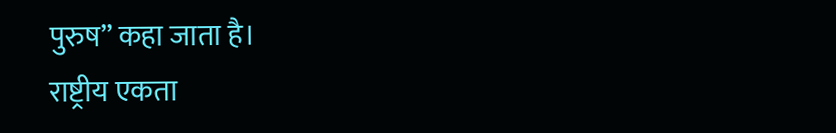पुरुष” कहा जाता है।
राष्ट्रीय एकता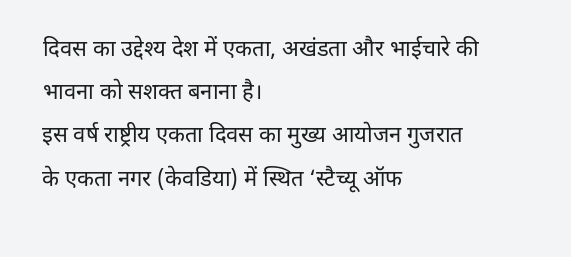दिवस का उद्देश्य देश में एकता, अखंडता और भाईचारे की भावना को सशक्त बनाना है।
इस वर्ष राष्ट्रीय एकता दिवस का मुख्य आयोजन गुजरात के एकता नगर (केवडिया) में स्थित ‘स्टैच्यू ऑफ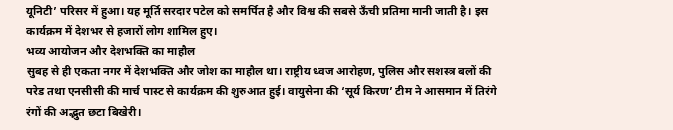यूनिटी’ परिसर में हुआ। यह मूर्ति सरदार पटेल को समर्पित है और विश्व की सबसे ऊँची प्रतिमा मानी जाती है। इस कार्यक्रम में देशभर से हजारों लोग शामिल हुए।
भव्य आयोजन और देशभक्ति का माहौल
सुबह से ही एकता नगर में देशभक्ति और जोश का माहौल था। राष्ट्रीय ध्वज आरोहण, पुलिस और सशस्त्र बलों की परेड तथा एनसीसी की मार्च पास्ट से कार्यक्रम की शुरुआत हुई। वायुसेना की ‘सूर्य किरण’ टीम ने आसमान में तिरंगे रंगों की अद्भुत छटा बिखेरी।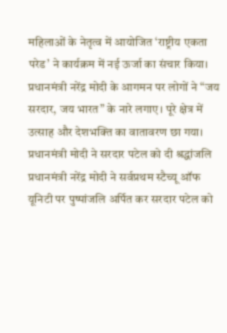महिलाओं के नेतृत्व में आयोजित ‘राष्ट्रीय एकता परेड’ ने कार्यक्रम में नई ऊर्जा का संचार किया।
प्रधानमंत्री नरेंद्र मोदी के आगमन पर लोगों ने “जय सरदार, जय भारत” के नारे लगाए। पूरे क्षेत्र में उत्साह और देशभक्ति का वातावरण छा गया।
प्रधानमंत्री मोदी ने सरदार पटेल को दी श्रद्धांजलि
प्रधानमंत्री नरेंद्र मोदी ने सर्वप्रथम स्टैच्यू ऑफ यूनिटी पर पुष्पांजलि अर्पित कर सरदार पटेल को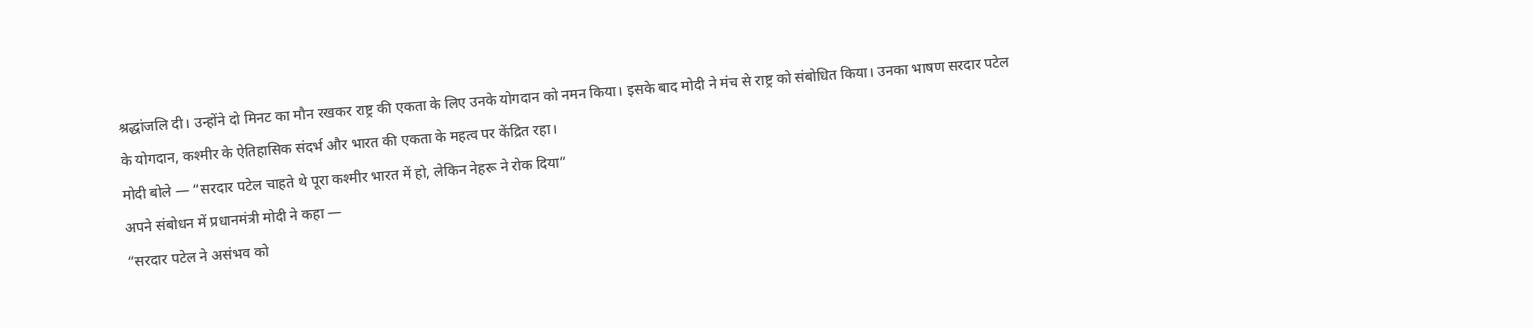श्रद्धांजलि दी। उन्होंने दो मिनट का मौन रखकर राष्ट्र की एकता के लिए उनके योगदान को नमन किया। इसके बाद मोदी ने मंच से राष्ट्र को संबोधित किया। उनका भाषण सरदार पटेल के योगदान, कश्मीर के ऐतिहासिक संदर्भ और भारत की एकता के महत्व पर केंद्रित रहा।
मोदी बोले — “सरदार पटेल चाहते थे पूरा कश्मीर भारत में हो, लेकिन नेहरू ने रोक दिया”
अपने संबोधन में प्रधानमंत्री मोदी ने कहा —
“सरदार पटेल ने असंभव को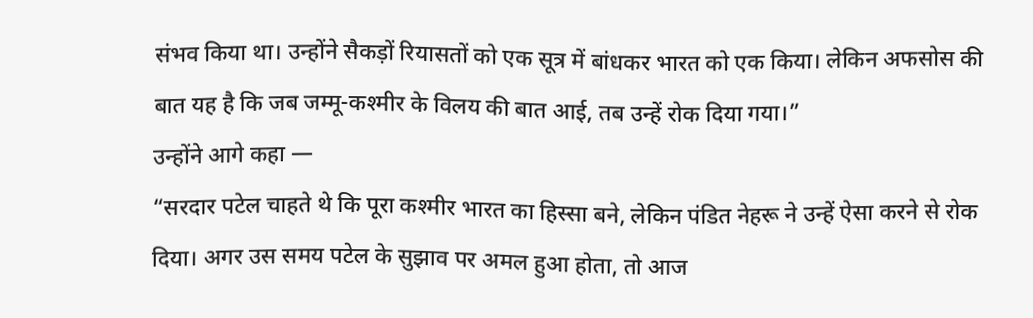संभव किया था। उन्होंने सैकड़ों रियासतों को एक सूत्र में बांधकर भारत को एक किया। लेकिन अफसोस की बात यह है कि जब जम्मू-कश्मीर के विलय की बात आई, तब उन्हें रोक दिया गया।”
उन्होंने आगे कहा —
“सरदार पटेल चाहते थे कि पूरा कश्मीर भारत का हिस्सा बने, लेकिन पंडित नेहरू ने उन्हें ऐसा करने से रोक दिया। अगर उस समय पटेल के सुझाव पर अमल हुआ होता, तो आज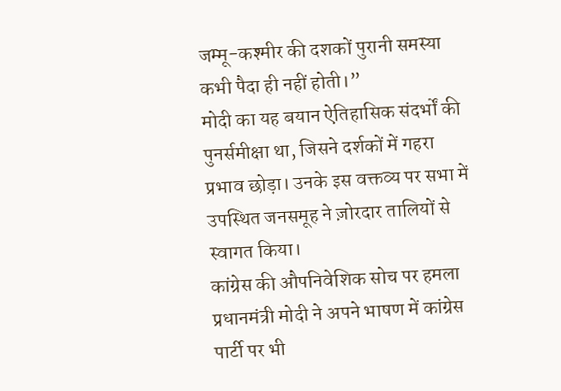जम्मू-कश्मीर की दशकों पुरानी समस्या कभी पैदा ही नहीं होती।”
मोदी का यह बयान ऐतिहासिक संदर्भों की पुनर्समीक्षा था, जिसने दर्शकों में गहरा प्रभाव छोड़ा। उनके इस वक्तव्य पर सभा में उपस्थित जनसमूह ने ज़ोरदार तालियों से स्वागत किया।
कांग्रेस की औपनिवेशिक सोच पर हमला
प्रधानमंत्री मोदी ने अपने भाषण में कांग्रेस पार्टी पर भी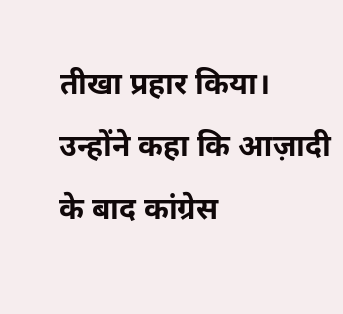तीखा प्रहार किया। उन्होंने कहा कि आज़ादी के बाद कांग्रेस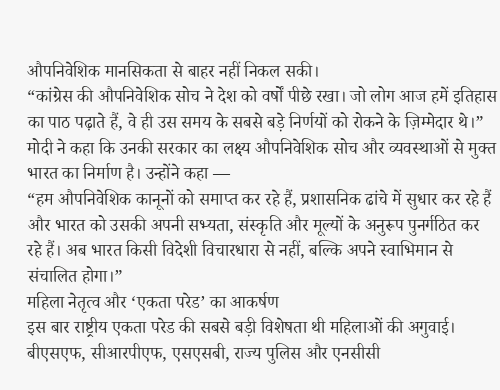औपनिवेशिक मानसिकता से बाहर नहीं निकल सकी।
“कांग्रेस की औपनिवेशिक सोच ने देश को वर्षों पीछे रखा। जो लोग आज हमें इतिहास का पाठ पढ़ाते हैं, वे ही उस समय के सबसे बड़े निर्णयों को रोकने के ज़िम्मेदार थे।”
मोदी ने कहा कि उनकी सरकार का लक्ष्य औपनिवेशिक सोच और व्यवस्थाओं से मुक्त भारत का निर्माण है। उन्होंने कहा —
“हम औपनिवेशिक कानूनों को समाप्त कर रहे हैं, प्रशासनिक ढांचे में सुधार कर रहे हैं और भारत को उसकी अपनी सभ्यता, संस्कृति और मूल्यों के अनुरूप पुनर्गठित कर रहे हैं। अब भारत किसी विदेशी विचारधारा से नहीं, बल्कि अपने स्वाभिमान से संचालित होगा।”
महिला नेतृत्व और ‘एकता परेड’ का आकर्षण
इस बार राष्ट्रीय एकता परेड की सबसे बड़ी विशेषता थी महिलाओं की अगुवाई। बीएसएफ, सीआरपीएफ, एसएसबी, राज्य पुलिस और एनसीसी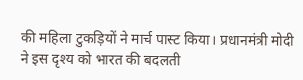की महिला टुकड़ियों ने मार्च पास्ट किया। प्रधानमंत्री मोदी ने इस दृश्य को भारत की बदलती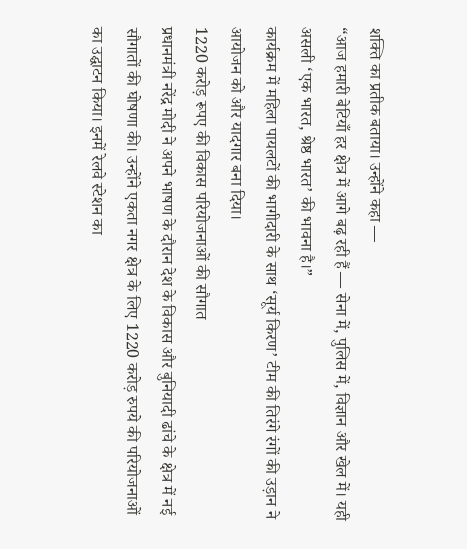शक्ति का प्रतीक बताया। उन्होंने कहा —
“आज हमारी बेटियाँ हर क्षेत्र में आगे बढ़ रही हैं — सेना में, पुलिस में, विज्ञान और खेल में। यही असली ‘एक भारत, श्रेष्ठ भारत’ की भावना है।”
कार्यक्रम में महिला पायलटों की भागीदारी के साथ ‘सूर्य किरण’ टीम की तिरंगे रंगों की उड़ान ने आयोजन को और यादगार बना दिया।
1220 करोड़ रूपए की विकास परियोजनाओं की सौगात
प्रधानमंत्री नरेंद्र मोदी ने अपने भाषण के दौरान देश के विकास और बुनियादी ढांचे के क्षेत्र में नई सौगातों की घोषणा की। उन्होंने एकता नगर क्षेत्र के लिए 1220 करोड़ रुपये की परियोजनाओं का उद्घाटन किया। इनमें रेलवे स्टेशन का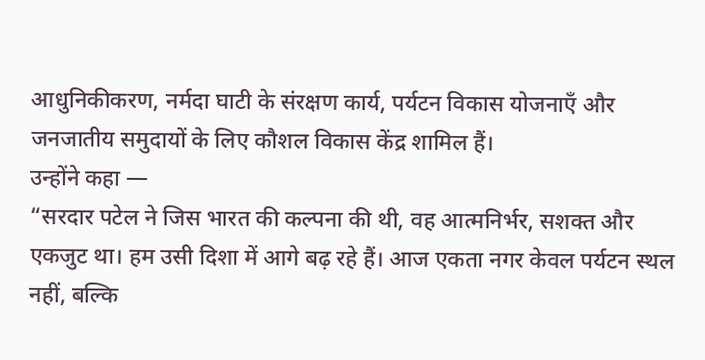आधुनिकीकरण, नर्मदा घाटी के संरक्षण कार्य, पर्यटन विकास योजनाएँ और जनजातीय समुदायों के लिए कौशल विकास केंद्र शामिल हैं।
उन्होंने कहा —
“सरदार पटेल ने जिस भारत की कल्पना की थी, वह आत्मनिर्भर, सशक्त और एकजुट था। हम उसी दिशा में आगे बढ़ रहे हैं। आज एकता नगर केवल पर्यटन स्थल नहीं, बल्कि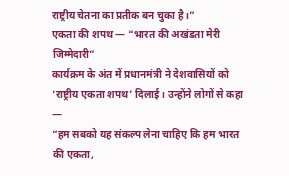राष्ट्रीय चेतना का प्रतीक बन चुका है।”
एकता की शपथ — “भारत की अखंडता मेरी जिम्मेदारी”
कार्यक्रम के अंत में प्रधानमंत्री ने देशवासियों को ‘राष्ट्रीय एकता शपथ’ दिलाई। उन्होंने लोगों से कहा —
“हम सबको यह संकल्प लेना चाहिए कि हम भारत की एकता,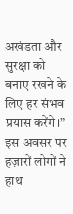अखंडता और सुरक्षा को बनाए रखने के लिए हर संभव प्रयास करेंगे।”
इस अवसर पर हज़ारों लोगों ने हाथ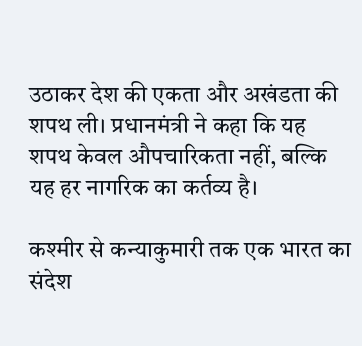उठाकर देश की एकता और अखंडता की शपथ ली। प्रधानमंत्री ने कहा कि यह शपथ केवल औपचारिकता नहीं, बल्कि यह हर नागरिक का कर्तव्य है।

कश्मीर से कन्याकुमारी तक एक भारत का संदेश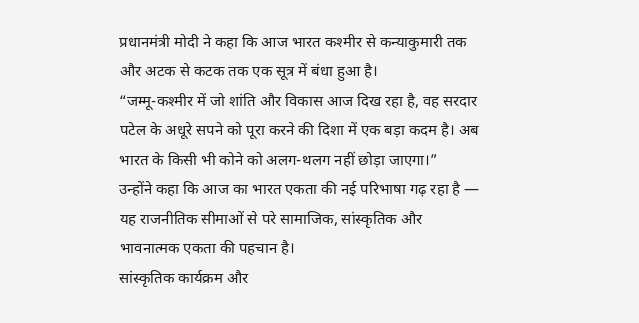प्रधानमंत्री मोदी ने कहा कि आज भारत कश्मीर से कन्याकुमारी तक और अटक से कटक तक एक सूत्र में बंधा हुआ है।
“जम्मू-कश्मीर में जो शांति और विकास आज दिख रहा है, वह सरदार पटेल के अधूरे सपने को पूरा करने की दिशा में एक बड़ा कदम है। अब भारत के किसी भी कोने को अलग-थलग नहीं छोड़ा जाएगा।”
उन्होंने कहा कि आज का भारत एकता की नई परिभाषा गढ़ रहा है — यह राजनीतिक सीमाओं से परे सामाजिक, सांस्कृतिक और भावनात्मक एकता की पहचान है।
सांस्कृतिक कार्यक्रम और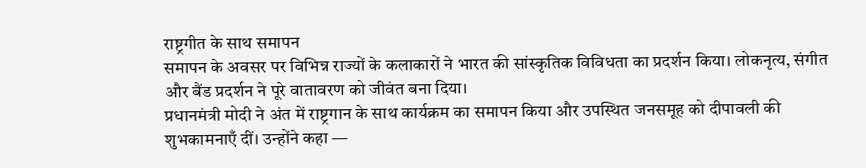राष्ट्रगीत के साथ समापन
समापन के अवसर पर विभिन्न राज्यों के कलाकारों ने भारत की सांस्कृतिक विविधता का प्रदर्शन किया। लोकनृत्य, संगीत और बैंड प्रदर्शन ने पूरे वातावरण को जीवंत बना दिया।
प्रधानमंत्री मोदी ने अंत में राष्ट्रगान के साथ कार्यक्रम का समापन किया और उपस्थित जनसमूह को दीपावली की शुभकामनाएँ दीं। उन्होंने कहा —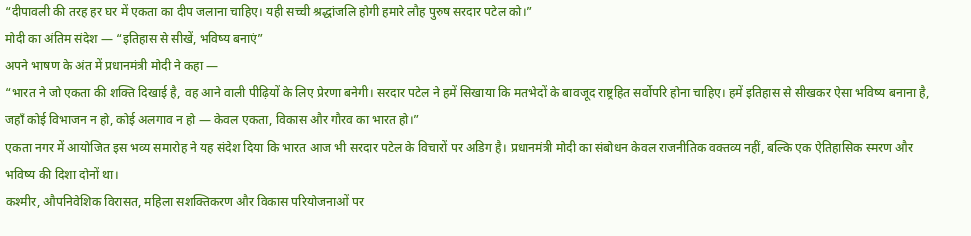“दीपावली की तरह हर घर में एकता का दीप जलाना चाहिए। यही सच्ची श्रद्धांजलि होगी हमारे लौह पुरुष सरदार पटेल को।”
मोदी का अंतिम संदेश — “इतिहास से सीखें, भविष्य बनाएं”
अपने भाषण के अंत में प्रधानमंत्री मोदी ने कहा —
“भारत ने जो एकता की शक्ति दिखाई है, वह आने वाली पीढ़ियों के लिए प्रेरणा बनेगी। सरदार पटेल ने हमें सिखाया कि मतभेदों के बावजूद राष्ट्रहित सर्वोपरि होना चाहिए। हमें इतिहास से सीखकर ऐसा भविष्य बनाना है, जहाँ कोई विभाजन न हो, कोई अलगाव न हो — केवल एकता, विकास और गौरव का भारत हो।”
एकता नगर में आयोजित इस भव्य समारोह ने यह संदेश दिया कि भारत आज भी सरदार पटेल के विचारों पर अडिग है। प्रधानमंत्री मोदी का संबोधन केवल राजनीतिक वक्तव्य नहीं, बल्कि एक ऐतिहासिक स्मरण और भविष्य की दिशा दोनों था।
कश्मीर, औपनिवेशिक विरासत, महिला सशक्तिकरण और विकास परियोजनाओं पर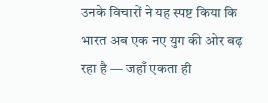उनके विचारों ने यह स्पष्ट किया कि भारत अब एक नए युग की ओर बढ़ रहा है — जहाँ एकता ही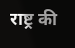राष्ट्र की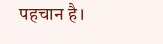पहचान है।